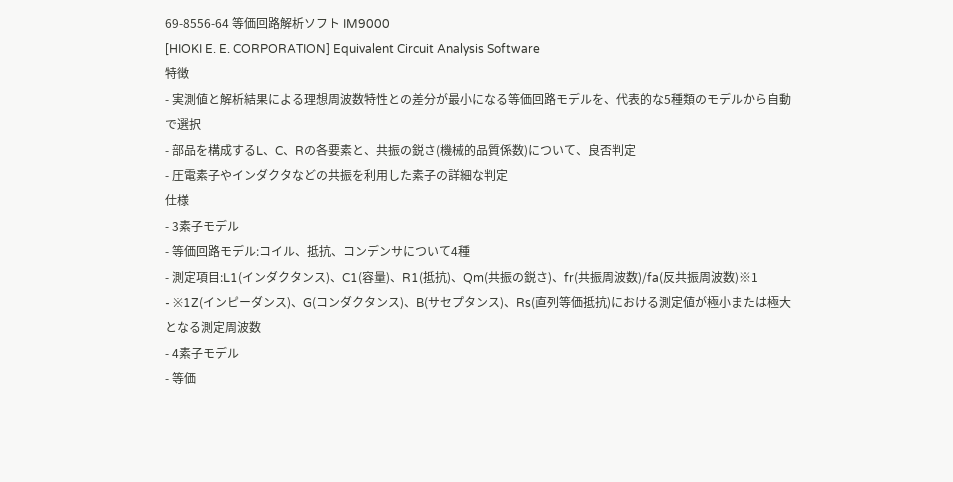69-8556-64 等価回路解析ソフト IM9000
[HIOKI E. E. CORPORATION] Equivalent Circuit Analysis Software
特徴
- 実測値と解析結果による理想周波数特性との差分が最小になる等価回路モデルを、代表的な5種類のモデルから自動で選択
- 部品を構成するL、C、Rの各要素と、共振の鋭さ(機械的品質係数)について、良否判定
- 圧電素子やインダクタなどの共振を利用した素子の詳細な判定
仕様
- 3素子モデル
- 等価回路モデル:コイル、抵抗、コンデンサについて4種
- 測定項目:L1(インダクタンス)、C1(容量)、R1(抵抗)、Qm(共振の鋭さ)、fr(共振周波数)/fa(反共振周波数)※1
- ※1Z(インピーダンス)、G(コンダクタンス)、B(サセプタンス)、Rs(直列等価抵抗)における測定値が極小または極大となる測定周波数
- 4素子モデル
- 等価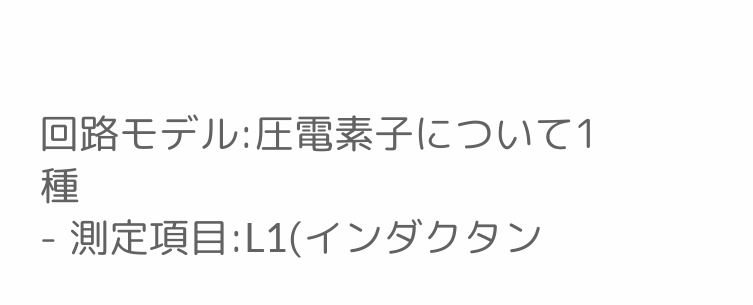回路モデル:圧電素子について1種
- 測定項目:L1(インダクタン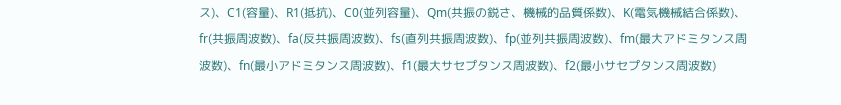ス)、C1(容量)、R1(抵抗)、C0(並列容量)、Qm(共振の鋭さ、機械的品質係数)、K(電気機械結合係数)、fr(共振周波数)、fa(反共振周波数)、fs(直列共振周波数)、fp(並列共振周波数)、fm(最大アドミタンス周波数)、fn(最小アドミタンス周波数)、f1(最大サセプタンス周波数)、f2(最小サセプタンス周波数)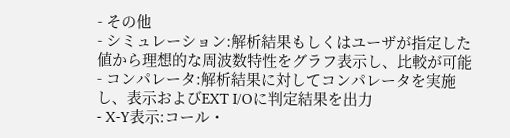- その他
- シミュレーション:解析結果もしくはユーザが指定した値から理想的な周波数特性をグラフ表示し、比較が可能
- コンパレータ:解析結果に対してコンパレータを実施し、表示およびEXT I/Oに判定結果を出力
- X-Y表示:コール・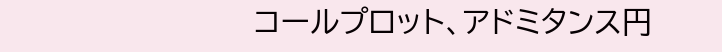コールプロット、アドミタンス円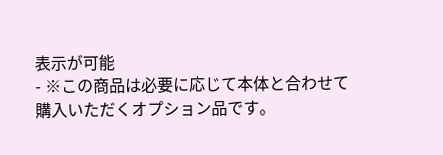表示が可能
- ※この商品は必要に応じて本体と合わせて購入いただくオプション品です。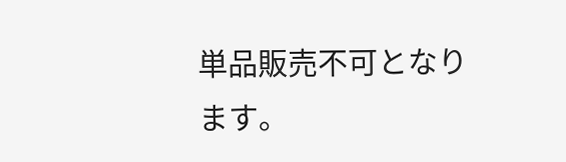単品販売不可となります。